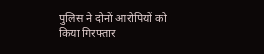पुलिस ने दोनों आरोपियों को किया गिरफ्तार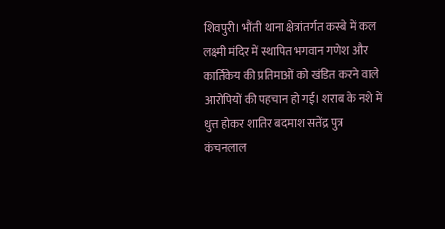शिवपुरी। भौंती थाना क्षेत्रांतर्गत कस्बे में कल लक्ष्मी मंदिर में स्थापित भगवान गणेश और कार्तिकेय की प्रतिमाओं को खंडित करने वाले आरोपियों की पहचान हो गई। शराब के नशे में धुत्त होकर शातिर बदमाश सतेंद्र पुत्र कंचनलाल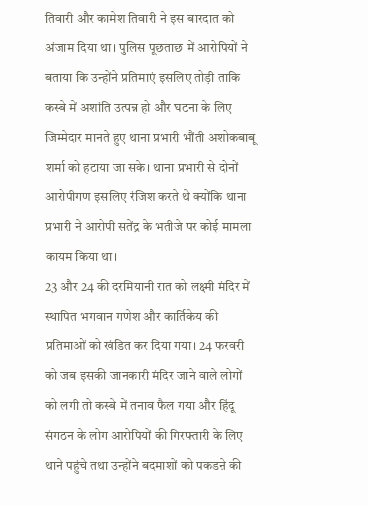तिवारी और कामेश तिवारी ने इस बारदात को अंजाम दिया था। पुलिस पूछताछ में आरोपियों ने बताया कि उन्होंने प्रतिमाएं इसलिए तोड़ी ताकि कस्बे में अशांति उत्पन्न हो और घटना के लिए जिम्मेदार मानते हुए थाना प्रभारी भौंती अशोकबाबू शर्मा को हटाया जा सके। थाना प्रभारी से दोनों आरोपीगण इसलिए रंजिश करते थे क्योंकि थाना प्रभारी ने आरोपी सतेंद्र के भतीजे पर कोई मामला कायम किया था।
23 और 24 की दरमियानी रात को लक्ष्मी मंदिर में स्थापित भगवान गणेश और कार्तिकेय की प्रतिमाओं को खंडित कर दिया गया। 24 फरवरी को जब इसकी जानकारी मंदिर जाने वाले लोगों को लगी तो कस्बे में तनाव फैल गया और हिंदू संगठन के लोग आरोपियों की गिरफ्तारी के लिए थाने पहुंचे तथा उन्होंने बदमाशों को पकडऩे की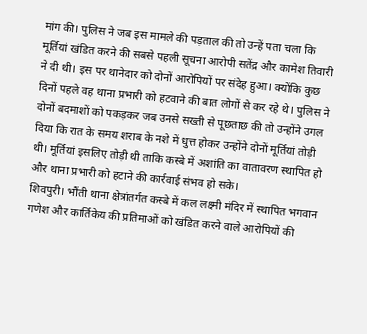मांग की। पुलिस ने जब इस मामले की पड़ताल की तो उन्हें पता चला कि मूर्तियां खंडित करने की सबसे पहली सूचना आरोपी सतेंद्र और कामेश तिवारी ने दी थी। इस पर थानेदार को दोनों आरोपियों पर संदेह हुआ। क्योंकि कुछ दिनों पहले वह थाना प्रभारी को हटवाने की बात लोगों से कर रहे थे। पुलिस ने दोनों बदमाशों को पकड़कर जब उनसे सख्ती से पूछताछ की तो उन्होंने उगल दिया कि रात के समय शराब के नशे में धुत्त होकर उन्होंने दोनों मूर्तियां तोड़ी थी। मूर्तियां इसलिए तोड़ी थी ताकि कस्बे में अशांति का वातावरण स्थापित हो और थाना प्रभारी को हटाने की कार्रवाई संभव हो सके।
शिवपुरी। भौंती थाना क्षेत्रांतर्गत कस्बे में कल लक्ष्मी मंदिर में स्थापित भगवान गणेश और कार्तिकेय की प्रतिमाओं को खंडित करने वाले आरोपियों की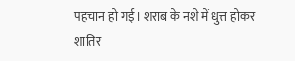पहचान हो गई। शराब के नशे में धुत्त होकर शातिर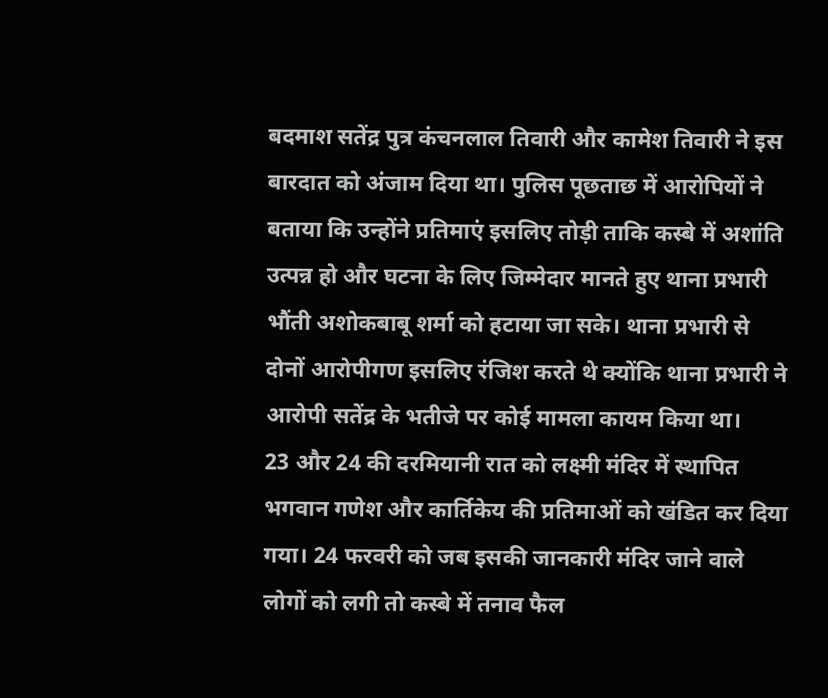बदमाश सतेंद्र पुत्र कंचनलाल तिवारी और कामेश तिवारी ने इस बारदात को अंजाम दिया था। पुलिस पूछताछ में आरोपियों ने बताया कि उन्होंने प्रतिमाएं इसलिए तोड़ी ताकि कस्बे में अशांति उत्पन्न हो और घटना के लिए जिम्मेदार मानते हुए थाना प्रभारी भौंती अशोकबाबू शर्मा को हटाया जा सके। थाना प्रभारी से दोनों आरोपीगण इसलिए रंजिश करते थे क्योंकि थाना प्रभारी ने आरोपी सतेंद्र के भतीजे पर कोई मामला कायम किया था।
23 और 24 की दरमियानी रात को लक्ष्मी मंदिर में स्थापित भगवान गणेश और कार्तिकेय की प्रतिमाओं को खंडित कर दिया गया। 24 फरवरी को जब इसकी जानकारी मंदिर जाने वाले लोगों को लगी तो कस्बे में तनाव फैल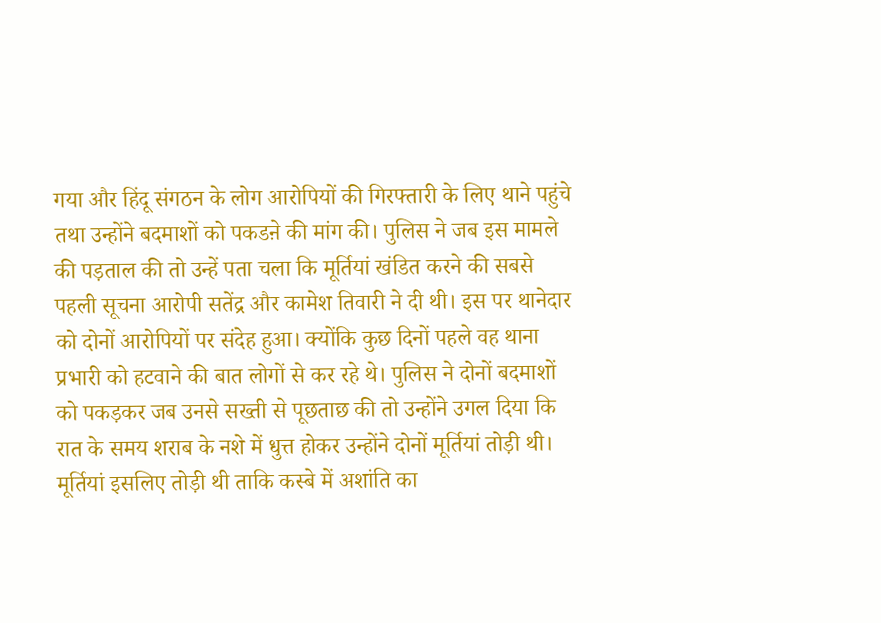गया और हिंदू संगठन के लोग आरोपियों की गिरफ्तारी के लिए थाने पहुंचे तथा उन्होंने बदमाशों को पकडऩे की मांग की। पुलिस ने जब इस मामले की पड़ताल की तो उन्हें पता चला कि मूर्तियां खंडित करने की सबसे पहली सूचना आरोपी सतेंद्र और कामेश तिवारी ने दी थी। इस पर थानेदार को दोनों आरोपियों पर संदेह हुआ। क्योंकि कुछ दिनों पहले वह थाना प्रभारी को हटवाने की बात लोगों से कर रहे थे। पुलिस ने दोनों बदमाशों को पकड़कर जब उनसे सख्ती से पूछताछ की तो उन्होंने उगल दिया कि रात के समय शराब के नशे में धुत्त होकर उन्होंने दोनों मूर्तियां तोड़ी थी। मूर्तियां इसलिए तोड़ी थी ताकि कस्बे में अशांति का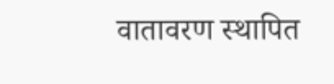वातावरण स्थापित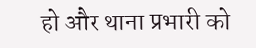हो और थाना प्रभारी को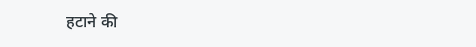हटाने की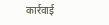कार्रवाई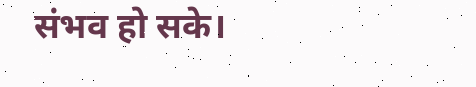संभव हो सके।